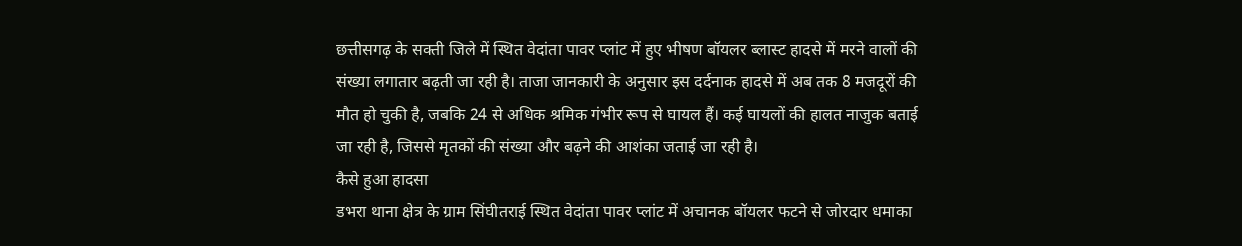छत्तीसगढ़ के सक्ती जिले में स्थित वेदांता पावर प्लांट में हुए भीषण बॉयलर ब्लास्ट हादसे में मरने वालों की संख्या लगातार बढ़ती जा रही है। ताजा जानकारी के अनुसार इस दर्दनाक हादसे में अब तक 8 मजदूरों की मौत हो चुकी है, जबकि 24 से अधिक श्रमिक गंभीर रूप से घायल हैं। कई घायलों की हालत नाजुक बताई जा रही है, जिससे मृतकों की संख्या और बढ़ने की आशंका जताई जा रही है।
कैसे हुआ हादसा
डभरा थाना क्षेत्र के ग्राम सिंघीतराई स्थित वेदांता पावर प्लांट में अचानक बॉयलर फटने से जोरदार धमाका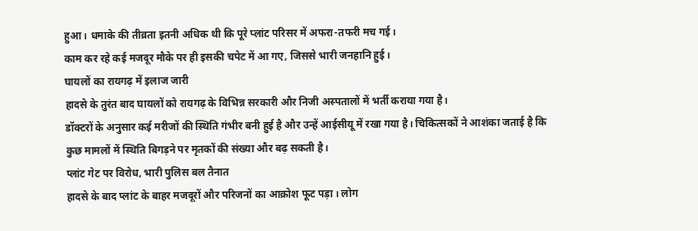हुआ। धमाके की तीव्रता इतनी अधिक थी कि पूरे प्लांट परिसर में अफरा-तफरी मच गई।
काम कर रहे कई मजदूर मौके पर ही इसकी चपेट में आ गए, जिससे भारी जनहानि हुई।
घायलों का रायगढ़ में इलाज जारी
हादसे के तुरंत बाद घायलों को रायगढ़ के विभिन्न सरकारी और निजी अस्पतालों में भर्ती कराया गया है।
डॉक्टरों के अनुसार कई मरीजों की स्थिति गंभीर बनी हुई है और उन्हें आईसीयू में रखा गया है। चिकित्सकों ने आशंका जताई है कि कुछ मामलों में स्थिति बिगड़ने पर मृतकों की संख्या और बढ़ सकती है।
प्लांट गेट पर विरोध, भारी पुलिस बल तैनात
हादसे के बाद प्लांट के बाहर मजदूरों और परिजनों का आक्रोश फूट पड़ा। लोग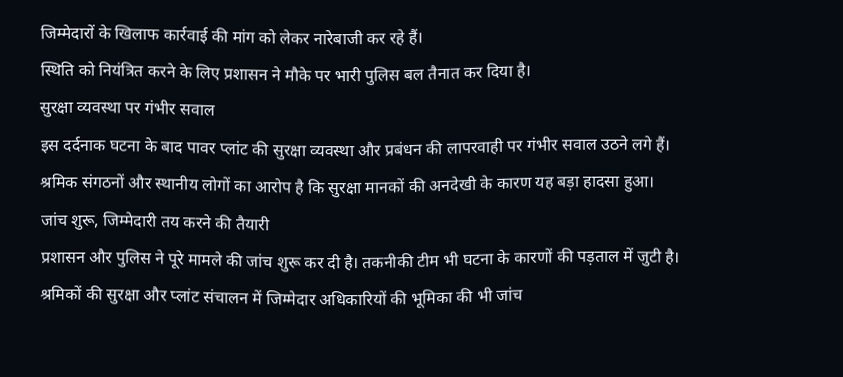जिम्मेदारों के खिलाफ कार्रवाई की मांग को लेकर नारेबाजी कर रहे हैं।
स्थिति को नियंत्रित करने के लिए प्रशासन ने मौके पर भारी पुलिस बल तैनात कर दिया है।
सुरक्षा व्यवस्था पर गंभीर सवाल
इस दर्दनाक घटना के बाद पावर प्लांट की सुरक्षा व्यवस्था और प्रबंधन की लापरवाही पर गंभीर सवाल उठने लगे हैं।
श्रमिक संगठनों और स्थानीय लोगों का आरोप है कि सुरक्षा मानकों की अनदेखी के कारण यह बड़ा हादसा हुआ।
जांच शुरू, जिम्मेदारी तय करने की तैयारी
प्रशासन और पुलिस ने पूरे मामले की जांच शुरू कर दी है। तकनीकी टीम भी घटना के कारणों की पड़ताल में जुटी है।
श्रमिकों की सुरक्षा और प्लांट संचालन में जिम्मेदार अधिकारियों की भूमिका की भी जांच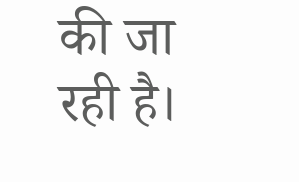की जा रही है।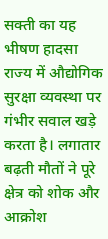सक्ती का यह भीषण हादसा राज्य में औद्योगिक सुरक्षा व्यवस्था पर गंभीर सवाल खड़े करता है। लगातार बढ़ती मौतों ने पूरे क्षेत्र को शोक और आक्रोश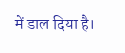में डाल दिया है।